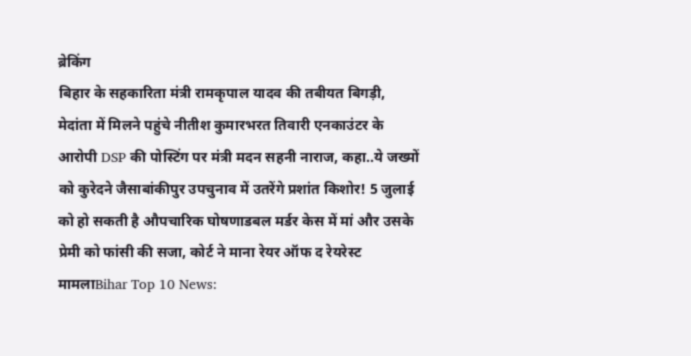ब्रेकिंग
बिहार के सहकारिता मंत्री रामकृपाल यादव की तबीयत बिगड़ी, मेदांता में मिलने पहुंचे नीतीश कुमारभरत तिवारी एनकाउंटर के आरोपी DSP की पोस्टिंग पर मंत्री मदन सहनी नाराज, कहा..ये जख्मों को कुरेदने जैसाबांकीपुर उपचुनाव में उतरेंगे प्रशांत किशोर! 5 जुलाई को हो सकती है औपचारिक घोषणाडबल मर्डर केस में मां और उसके प्रेमी को फांसी की सजा, कोर्ट ने माना रेयर ऑफ द रेयरेस्ट मामलाBihar Top 10 News: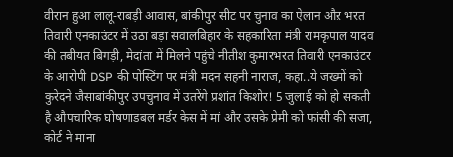वीरान हुआ लालू-राबड़ी आवास, बांकीपुर सीट पर चुनाव का ऐलान औऱ भरत तिवारी एनकाउंटर में उठा बड़ा सवालबिहार के सहकारिता मंत्री रामकृपाल यादव की तबीयत बिगड़ी, मेदांता में मिलने पहुंचे नीतीश कुमारभरत तिवारी एनकाउंटर के आरोपी DSP की पोस्टिंग पर मंत्री मदन सहनी नाराज, कहा..ये जख्मों को कुरेदने जैसाबांकीपुर उपचुनाव में उतरेंगे प्रशांत किशोर! 5 जुलाई को हो सकती है औपचारिक घोषणाडबल मर्डर केस में मां और उसके प्रेमी को फांसी की सजा, कोर्ट ने माना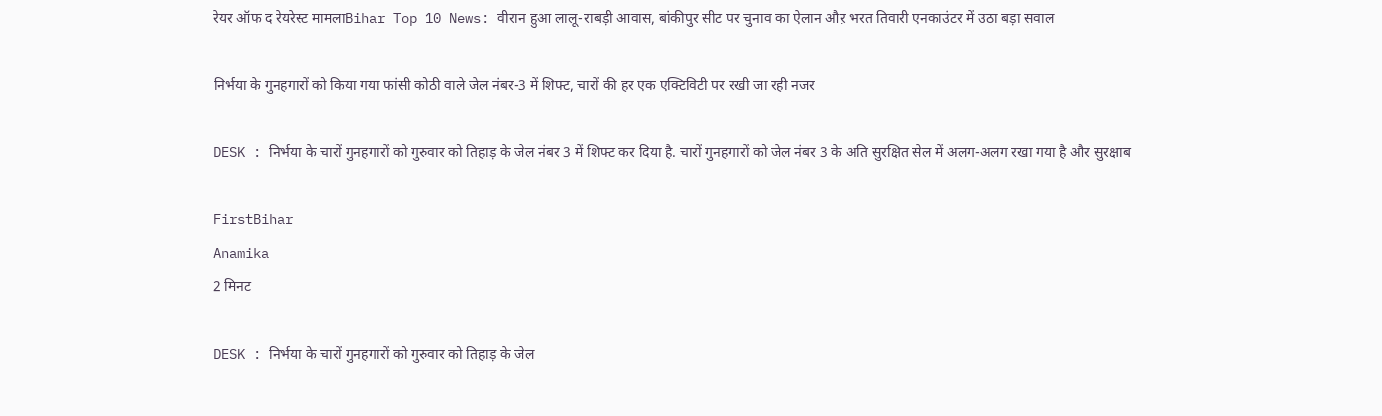रेयर ऑफ द रेयरेस्ट मामलाBihar Top 10 News: वीरान हुआ लालू-राबड़ी आवास, बांकीपुर सीट पर चुनाव का ऐलान औऱ भरत तिवारी एनकाउंटर में उठा बड़ा सवाल

निर्भया के गुनहगारों को किया गया फांसी कोठी वाले जेल नंबर-3 में शिफ्ट, चारों की हर एक एक्टिविटी पर रखी जा रही नजर

DESK : निर्भया के चारों गुनहगारों को गुरुवार को तिहाड़ के जेल नंबर 3 में शिफ्ट कर दिया है. चारों गुनहगारों को जेल नंबर 3 के अति सुरक्षित सेल में अलग-अलग रखा गया है और सुरक्षाब

FirstBihar
Anamika
2 मिनट

DESK : निर्भया के चारों गुनहगारों को गुरुवार को तिहाड़ के जेल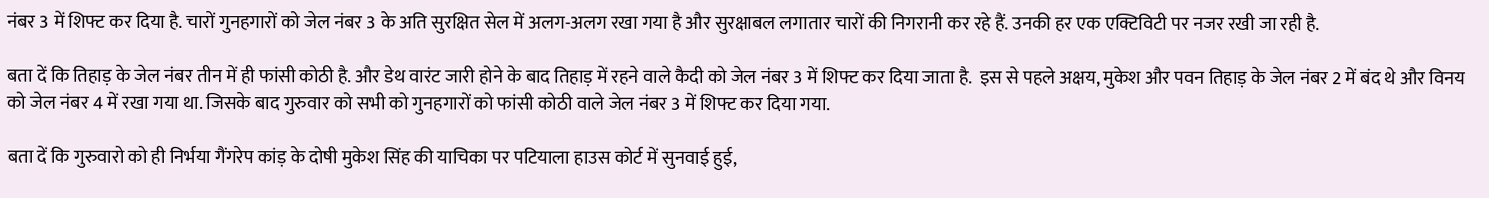नंबर 3 में शिफ्ट कर दिया है. चारों गुनहगारों को जेल नंबर 3 के अति सुरक्षित सेल में अलग-अलग रखा गया है और सुरक्षाबल लगातार चारों की निगरानी कर रहे हैं. उनकी हर एक एक्टिविटी पर नजर रखी जा रही है.

बता दें कि तिहाड़ के जेल नंबर तीन में ही फांसी कोठी है. और डेथ वारंट जारी होने के बाद तिहाड़ में रहने वाले कैदी को जेल नंबर 3 में शिफ्ट कर दिया जाता है.  इस से पहले अक्षय, मुकेश और पवन तिहाड़ के जेल नंबर 2 में बंद थे और विनय को जेल नंबर 4 में रखा गया था. जिसके बाद गुरुवार को सभी को गुनहगारों को फांसी कोठी वाले जेल नंबर 3 में शिफ्ट कर दिया गया.

बता दें कि गुरुवारो को ही निर्भया गैंगरेप कांड़ के दोषी मुकेश सिंह की याचिका पर पटियाला हाउस कोर्ट में सुनवाई हुई,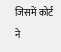जिसमें कोर्ट ने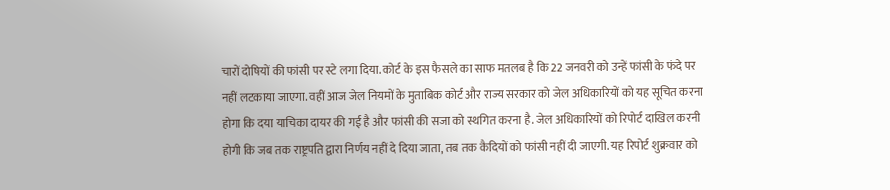चारों दोषियों की फांसी पर स्टे लगा दिया. कोर्ट के इस फैसले का साफ मतलब है कि 22 जनवरी को उन्हें फांसी के फंदे पर नहीं लटकाया जाएगा. वहीं आज जेल नियमों के मुताबिक कोर्ट और राज्य सरकार को जेल अधिकारियों को यह सूचित करना होगा कि दया याचिका दायर की गई है और फांसी की सजा को स्थगित करना है. जेल अधिकारियों को रिपोर्ट दाखिल करनी होगी कि जब तक राष्ट्रपति द्वारा निर्णय नहीं दे दिया जाता, तब तक कैदियों को फांसी नहीं दी जाएगी. यह रिपोर्ट शुक्रवार को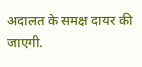अदालत के समक्ष दायर की जाएगी.